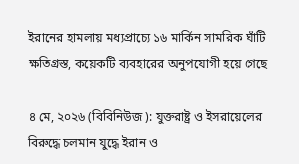ইরানের হামলায় মধ্যপ্রাচ্যে ১৬ মার্কিন সামরিক ঘাঁটি ক্ষতিগ্রস্ত, কয়েকটি ব্যবহারের অনুপযোগী হয়ে গেছে

৪ মে, ২০২৬ (বিবিনিউজ ): যুক্তরাষ্ট্র ও ইসরায়েলের বিরুদ্ধে চলমান যুদ্ধে ইরান ও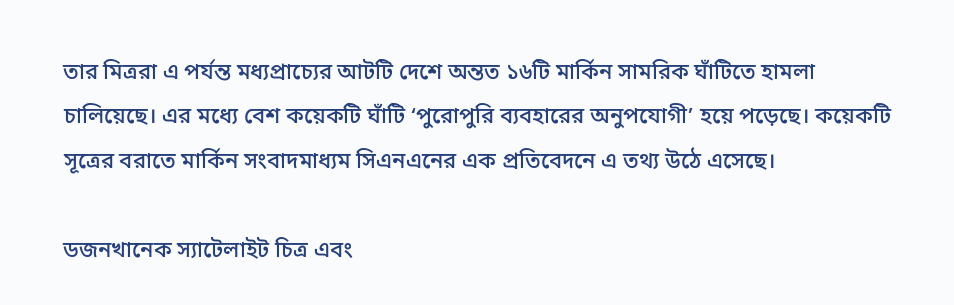তার মিত্ররা এ পর্যন্ত মধ্যপ্রাচ্যের আটটি দেশে অন্তত ১৬টি মার্কিন সামরিক ঘাঁটিতে হামলা চালিয়েছে। এর মধ্যে বেশ কয়েকটি ঘাঁটি ‘পুরোপুরি ব্যবহারের অনুপযোগী’ হয়ে পড়েছে। কয়েকটি সূত্রের বরাতে মার্কিন সংবাদমাধ্যম সিএনএনের এক প্রতিবেদনে এ তথ্য উঠে এসেছে।

ডজনখানেক স্যাটেলাইট চিত্র এবং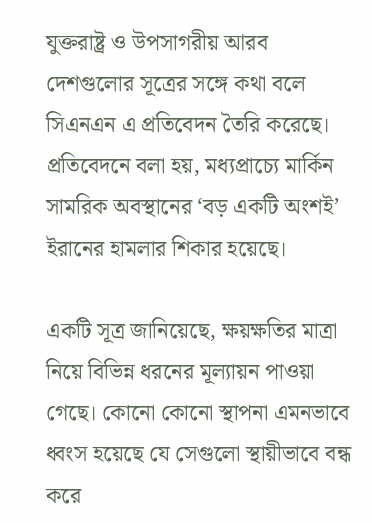যুক্তরাষ্ট্র ও উপসাগরীয় আরব দেশগুলোর সূত্রের সঙ্গে কথা বলে সিএনএন এ প্রতিবেদন তৈরি করেছে। প্রতিবেদনে বলা হয়, মধ্যপ্রাচ্যে মার্কিন সামরিক অবস্থানের ‘বড় একটি অংশই’ ইরানের হামলার শিকার হয়েছে।

একটি সূত্র জানিয়েছে, ক্ষয়ক্ষতির মাত্রা নিয়ে বিভিন্ন ধরনের মূল্যায়ন পাওয়া গেছে। কোনো কোনো স্থাপনা এমনভাবে ধ্বংস হয়েছে যে সেগুলো স্থায়ীভাবে বন্ধ করে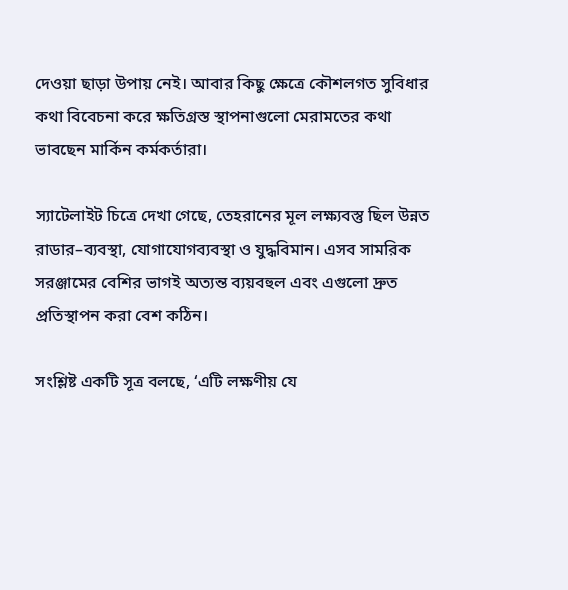দেওয়া ছাড়া উপায় নেই। আবার কিছু ক্ষেত্রে কৌশলগত সুবিধার কথা বিবেচনা করে ক্ষতিগ্রস্ত স্থাপনাগুলো মেরামতের কথা ভাবছেন মার্কিন কর্মকর্তারা।

স্যাটেলাইট চিত্রে দেখা গেছে, তেহরানের মূল লক্ষ্যবস্তু ছিল উন্নত রাডার–ব্যবস্থা, যোগাযোগব্যবস্থা ও যুদ্ধবিমান। এসব সামরিক সরঞ্জামের বেশির ভাগই অত্যন্ত ব্যয়বহুল এবং এগুলো দ্রুত প্রতিস্থাপন করা বেশ কঠিন।

সংশ্লিষ্ট একটি সূত্র বলছে, ‘এটি লক্ষণীয় যে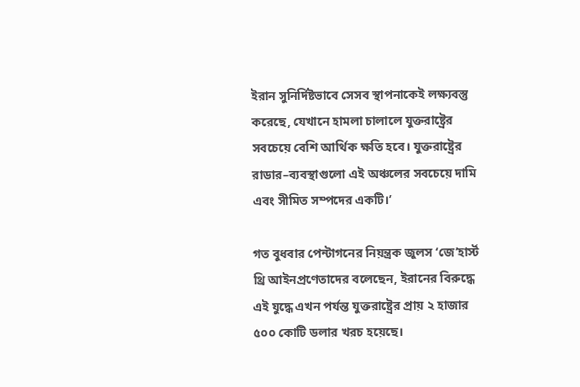ইরান সুনির্দিষ্টভাবে সেসব স্থাপনাকেই লক্ষ্যবস্তু করেছে, যেখানে হামলা চালালে যুক্তরাষ্ট্রের সবচেয়ে বেশি আর্থিক ক্ষতি হবে। যুক্তরাষ্ট্রের রাডার–ব্যবস্থাগুলো এই অঞ্চলের সবচেয়ে দামি এবং সীমিত সম্পদের একটি।’

গত বুধবার পেন্টাগনের নিয়ন্ত্রক জুলস ‘জে’হার্স্ট থ্রি আইনপ্রণেতাদের বলেছেন, ইরানের বিরুদ্ধে এই যুদ্ধে এখন পর্যন্ত যুক্তরাষ্ট্রের প্রায় ২ হাজার ৫০০ কোটি ডলার খরচ হয়েছে।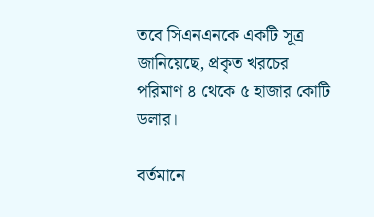তবে সিএনএনকে একটি সূত্র জানিয়েছে, প্রকৃত খরচের পরিমাণ ৪ থেকে ৫ হাজার কোটি ডলার।

বর্তমানে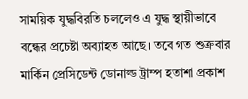সাময়িক যুদ্ধবিরতি চললেও এ যুদ্ধ স্থায়ীভাবে বন্ধের প্রচেষ্টা অব্যাহত আছে। তবে গত শুক্রবার মার্কিন প্রেসিডেন্ট ডোনাল্ড ট্রাম্প হতাশা প্রকাশ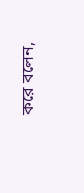করে বলেন,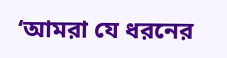‘আমরা যে ধরনের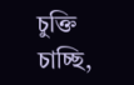চুক্তি চাচ্ছি,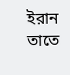ইরান তাতে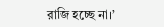রাজি হচ্ছে না।’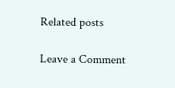Related posts

Leave a Comment